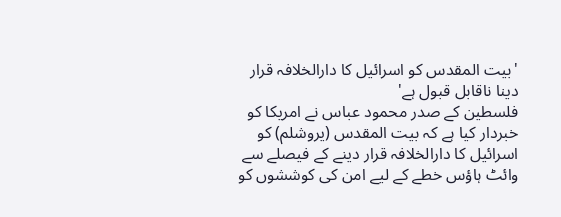'بیت المقدس کو اسرائیل کا دارالخلافہ قرار دینا ناقابل قبول ہے'
فلسطین کے صدر محمود عباس نے امریکا کو خبردار کیا ہے کہ بیت المقدس (یروشلم) کو اسرائیل کا دارالخلافہ قرار دینے کے فیصلے سے وائٹ ہاؤس خطے کے لیے امن کی کوششوں کو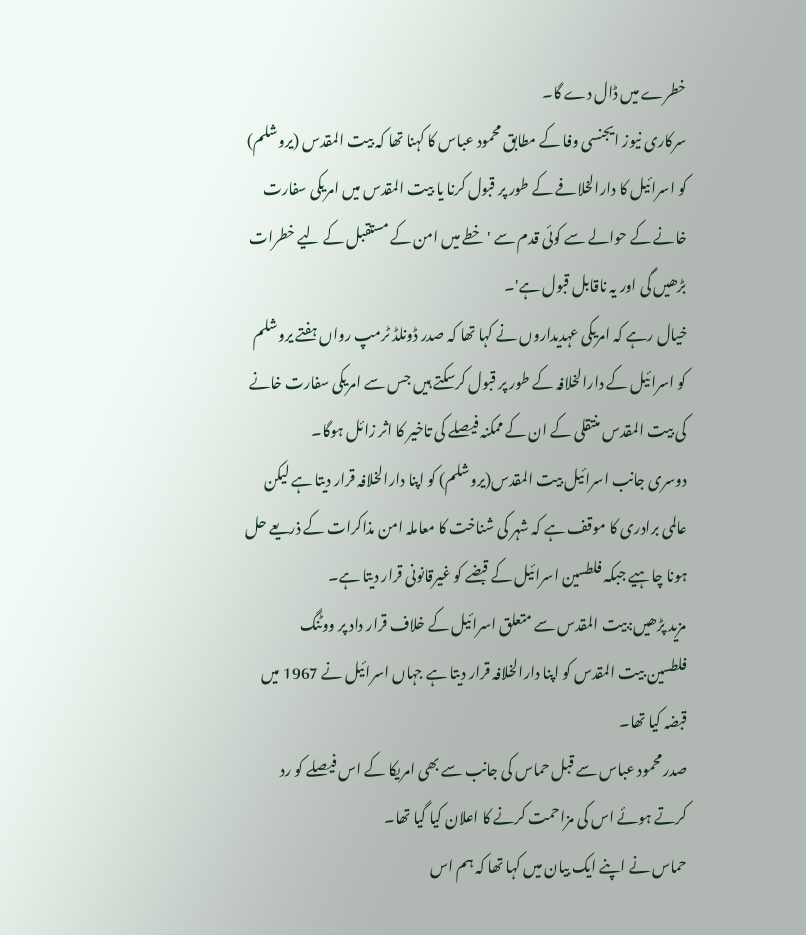خطرے میں ڈال دے گا۔
سرکاری نیوز ایجنسی وفا کے مطابق محمود عباس کا کہنا تھا کہ بیت المقدس (یروشلم) کو اسرائیل کا دارالخلافے کے طور پر قبول کرنا یا بیت المقدس میں امریکی سفارت خانے کے حوالے سے کوئی قدم سے 'خطے میں امن کے مستقبل کے لیے خطرات بڑھیں گی اور یہ ناقابل قبول ہے'۔
خیال رہے کہ امریکی عہدیداروں نے کہا تھا کہ صدر ڈونلڈ ٹرمپ رواں ہفتے یروشلم کو اسرائیل کے دارالخلافہ کے طور پر قبول کرسکتے ہیں جس سے امریکی سفارت خانے کی بیت المقدس منتقلی کے ان کے ممکنہ فیصلے کی تاخیر کا اثر زائل ہوگا۔
دوسری جانب اسرائیل بیت المقدس(یروشلم) کو اپنا دارالخلافہ قرار دیتا ہے لیکن عالمی برادری کا موقف ہے کہ شہر کی شناخت کا معاملہ امن مذاکرات کے ذریعے حل ہونا چاہیے جبکہ فلطسین اسرائیل کے قبضے کو غیرقانونی قرار دیتا ہے۔
مزید پڑھیں:بیت المقدس سے متعلق اسرائیل کے خلاف قرار داد پر ووٹنگ
فلطسین بیت المقدس کو اپنا دارالخلافہ قرار دیتا ہے جہاں اسرائیل نے 1967 میں قبضہ کیا تھا۔
صدر محمود عباس سے قبل حماس کی جانب سے بھی امریکا کے اس فیصلے کو رد کرتے ہوئے اس کی مزاحمت کرنے کا اعلان کیا گیا تھا۔
حماس نے اپنے ایک بیان میں کہا تھا کہ ہم اس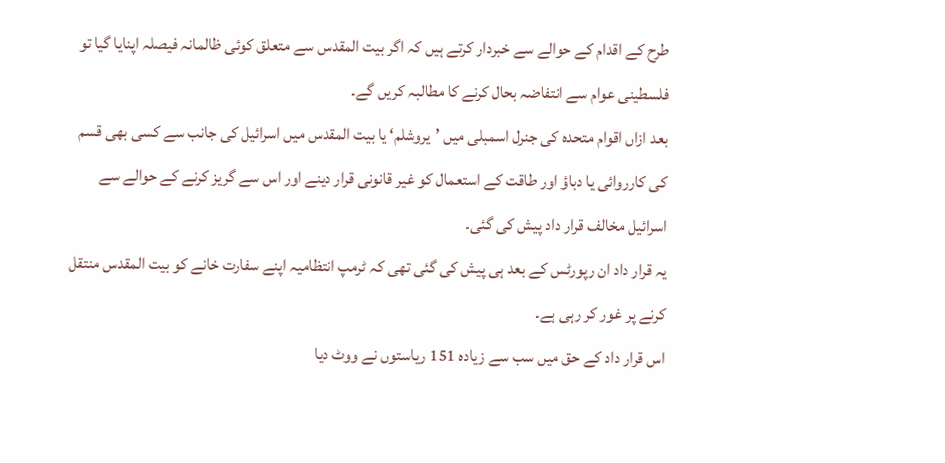طرح کے اقدام کے حوالے سے خبردار کرتے ہیں کہ اگر بیت المقدس سے متعلق کوئی ظالمانہ فیصلہ اپنایا گیا تو فلسطینی عوام سے انتفاضہ بحال کرنے کا مطالبہ کریں گے۔
بعد ازاں اقوام متحدہ کی جنرل اسمبلی میں ’یروشلم‘ یا بیت المقدس میں اسرائیل کی جانب سے کسی بھی قسم کی کارروائی یا دباؤ اور طاقت کے استعمال کو غیر قانونی قرار دینے اور اس سے گریز کرنے کے حوالے سے اسرائیل مخالف قرار داد پیش کی گئی۔
یہ قرار داد ان رپورٹس کے بعد ہی پیش کی گئی تھی کہ ٹرمپ انتظامیہ اپنے سفارت خانے کو بیت المقدس منتقل کرنے پر غور کر رہی ہے۔
اس قرار داد کے حق میں سب سے زیادہ 151 ریاستوں نے ووٹ دیا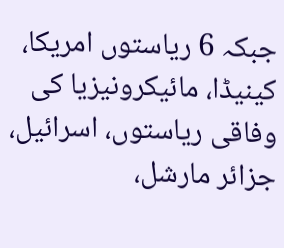جبکہ 6 ریاستوں امریکا، کینیڈا، مائیکرونیزیا کی وفاقی ریاستوں، اسرائیل، جزائر مارشل،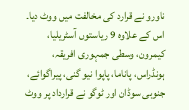ناورو نے قرارد کی مخالفت میں ووٹ دیا۔
اس کے علاوہ 9 ریاستوں آسٹریلیا، کیمرون، وسطی جمہوری افریقہ، ہونڈراس، پاناما، پاپوا نیو گنی، پیراگوائے، جنوبی سوڈان اور ٹوگو نے قرارداد پر ووٹ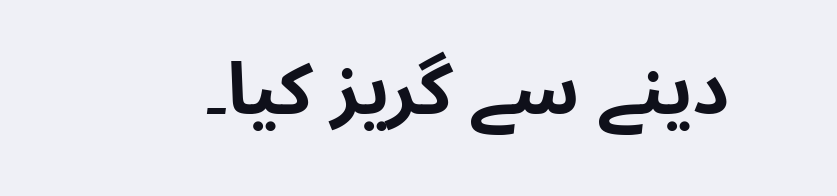دینے سے گریز کیا۔